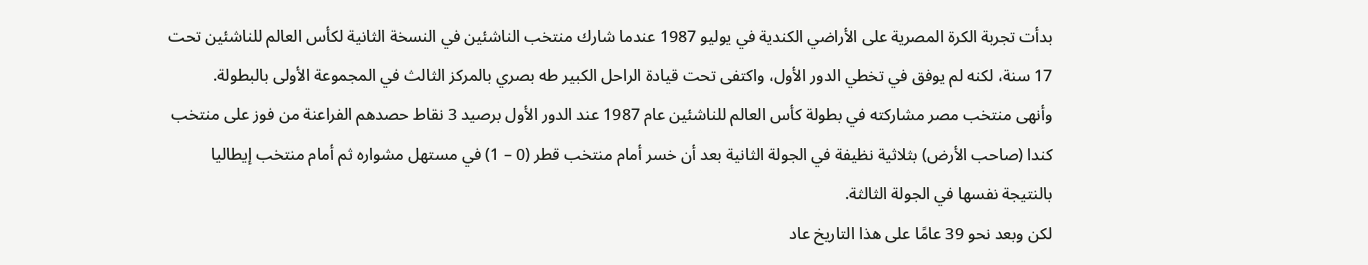بدأت تجربة الكرة المصرية على الأراضي الكندية في يوليو 1987 عندما شارك منتخب الناشئين في النسخة الثانية لكأس العالم للناشئين تحت 17 سنة، لكنه لم يوفق في تخطي الدور الأول، واكتفى تحت قيادة الراحل الكبير طه بصري بالمركز الثالث في المجموعة الأولى بالبطولة.
وأنهى منتخب مصر مشاركته في بطولة كأس العالم للناشئين عام 1987 عند الدور الأول برصيد 3 نقاط حصدهم الفراعنة من فوز على منتخب كندا (صاحب الأرض) بثلاثية نظيفة في الجولة الثانية بعد أن خسر أمام منتخب قطر (0 – 1) في مستهل مشواره ثم أمام منتخب إيطاليا بالنتيجة نفسها في الجولة الثالثة.
لكن وبعد نحو 39 عامًا على هذا التاريخ عاد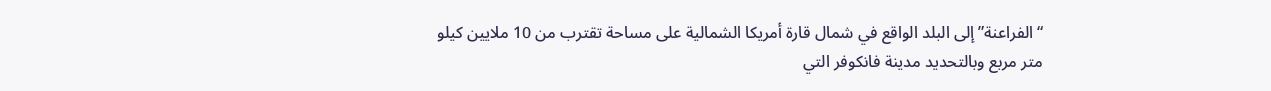“الفراعنة” إلى البلد الواقع في شمال قارة أمريكا الشمالية على مساحة تقترب من 10 ملايين كيلو متر مربع وبالتحديد مدينة فانكوفر التي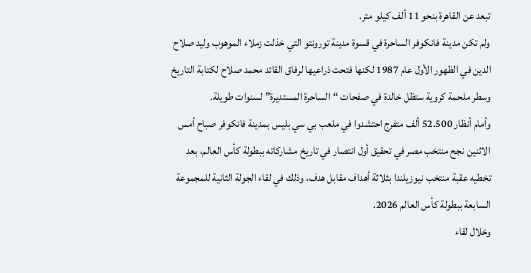تبعد عن القاهرة بنحو 11 ألف كيلو متر.
ولم تكن مدينة فانكوفر الساحرة في قسوة مدينة تورونتو التي خذلت زملاء الموهوب وليد صلاح الدين في الظهور الأول عام 1987 لكنها فتحت ذراعيها لرفاق القائد محمد صلاح لكتابة التاريخ وسطر ملحمة كروية ستظل خالدة في صفحات “الساحرة المستديرة” لسنوات طويلة.
وأمام أنظار 52.500 ألف متفرج احتشدوا في ملعب بي سي بليس بمدينة فانكوفر صباح أمس الاثنين نجح منتخب مصر في تحقيق أول انتصار في تاريخ مشاركاته ببطولة كأس العالم، بعد تخطيه عقبة منتخب نيوزيلندا بثلاثة أهداف مقابل هدف، وذلك في لقاء الجولة الثانية للمجموعة السابعة ببطولة كأس العالم 2026.
وخلال لقاء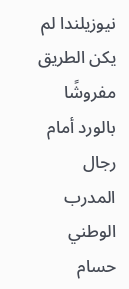نيوزيلندا لم يكن الطريق مفروشًا بالورد أمام رجال المدرب الوطني حسام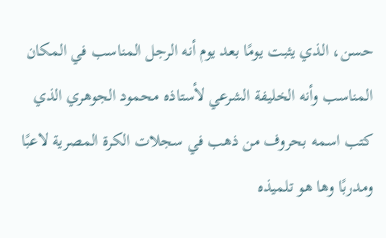حسن، الذي يثبت يومًا بعد يوم أنه الرجل المناسب في المكان المناسب وأنه الخليفة الشرعي لأستاذه محمود الجوهري الذي كتب اسمه بحروف من ذهب في سجلات الكرة المصرية لاعبًا ومدربًا وها هو تلميذه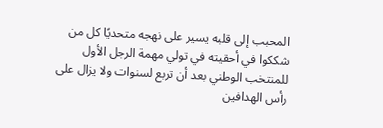المحبب إلى قلبه يسير على نهجه متحديًا كل من شككوا في أحقيته في تولي مهمة الرجل الأول للمنتخب الوطني بعد أن تربع لسنوات ولا يزال على رأس الهدافين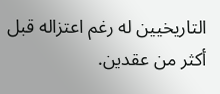التاريخيين له رغم اعتزاله قبل أكثر من عقدين.